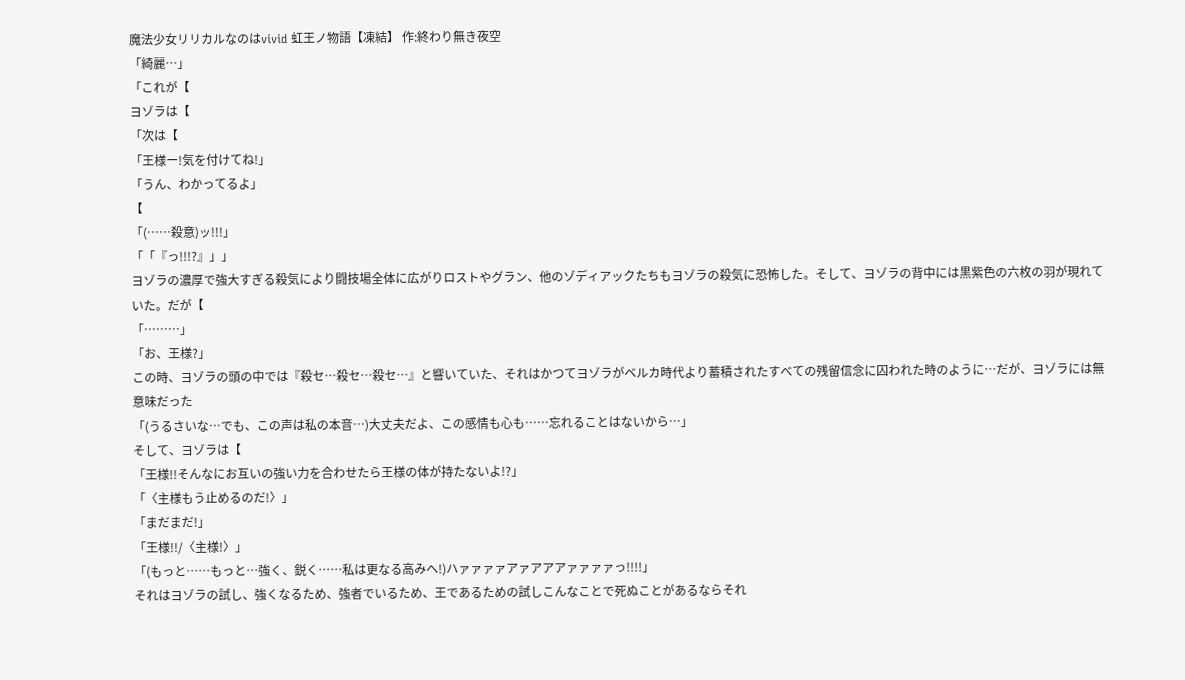魔法少女リリカルなのはvivid 虹王ノ物語【凍結】 作:終わり無き夜空
「綺麗…」
「これが【
ヨゾラは【
「次は【
「王様ー!気を付けてね!」
「うん、わかってるよ」
【
「(……殺意)ッ!!!」
「「『っ!!!?』」」
ヨゾラの濃厚で強大すぎる殺気により闘技場全体に広がりロストやグラン、他のゾディアックたちもヨゾラの殺気に恐怖した。そして、ヨゾラの背中には黒紫色の六枚の羽が現れていた。だが【
「………」
「お、王様?」
この時、ヨゾラの頭の中では『殺セ…殺セ…殺セ…』と響いていた、それはかつてヨゾラがベルカ時代より蓄積されたすべての残留信念に囚われた時のように…だが、ヨゾラには無意味だった
「(うるさいな…でも、この声は私の本音…)大丈夫だよ、この感情も心も……忘れることはないから…」
そして、ヨゾラは【
「王様!!そんなにお互いの強い力を合わせたら王様の体が持たないよ!?」
「〈主様もう止めるのだ!〉」
「まだまだ!」
「王様!!/〈主様!〉」
「(もっと……もっと…強く、鋭く……私は更なる高みへ!)ハァァァァアァアアアァァァァっ!!!!」
それはヨゾラの試し、強くなるため、強者でいるため、王であるための試しこんなことで死ぬことがあるならそれ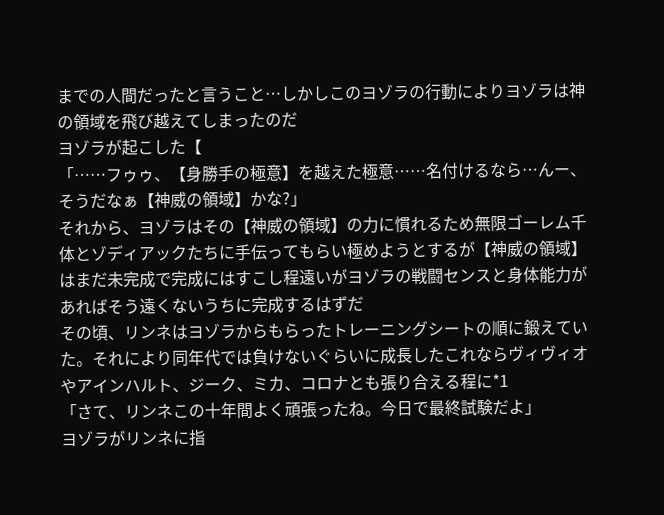までの人間だったと言うこと…しかしこのヨゾラの行動によりヨゾラは神の領域を飛び越えてしまったのだ
ヨゾラが起こした【
「……フゥゥ、【身勝手の極意】を越えた極意……名付けるなら…んー、そうだなぁ【神威の領域】かな?」
それから、ヨゾラはその【神威の領域】の力に慣れるため無限ゴーレム千体とゾディアックたちに手伝ってもらい極めようとするが【神威の領域】はまだ未完成で完成にはすこし程遠いがヨゾラの戦闘センスと身体能力があればそう遠くないうちに完成するはずだ
その頃、リンネはヨゾラからもらったトレーニングシートの順に鍛えていた。それにより同年代では負けないぐらいに成長したこれならヴィヴィオやアインハルト、ジーク、ミカ、コロナとも張り合える程に*1
「さて、リンネこの十年間よく頑張ったね。今日で最終試験だよ」
ヨゾラがリンネに指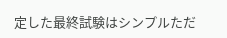定した最終試験はシンプルただ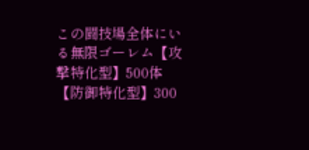この闘技場全体にいる無限ゴーレム【攻撃特化型】500体【防御特化型】300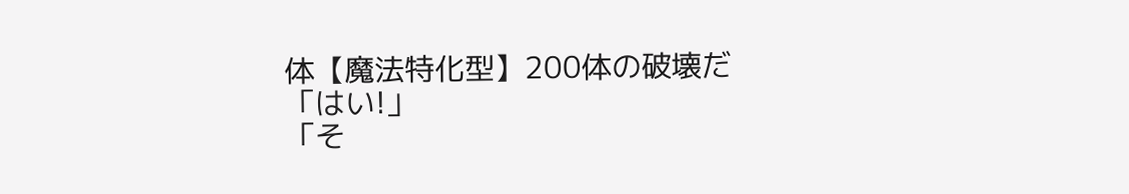体【魔法特化型】200体の破壊だ
「はい!」
「そ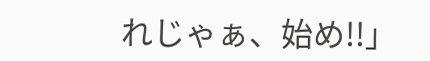れじゃぁ、始め!!」